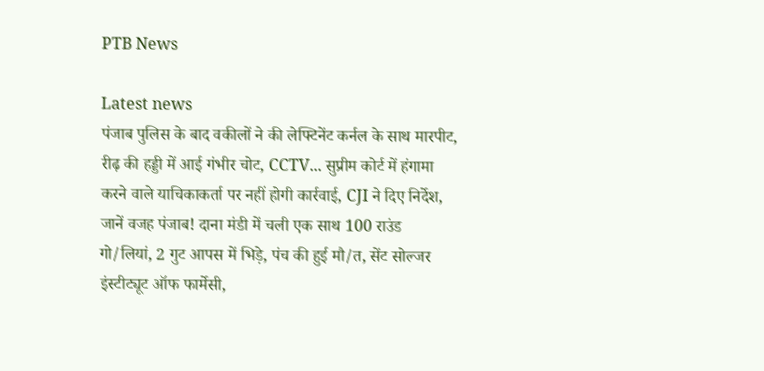PTB News

Latest news
पंजाब पुलिस के बाद वकीलों ने की लेफ्टिनेंट कर्नल के साथ मारपीट, रीढ़ की हड्डी में आई गंभीर चोट, CCTV... सुप्रीम कोर्ट में हंगामा करने वाले याचिकाकर्ता पर नहीं होगी कार्रवाई, CJI ने दिए निर्देश, जानें वजह पंजाब! दाना मंडी में चली एक साथ 100 राउंड गो/लियां, 2 गुट आपस में भिड़े, पंच की हुई मौ/त, सेंट सोल्जर इंस्टीट्यूट ऑफ फार्मेसी,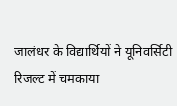जालंधर के विद्यार्थियों ने यूनिवर्सिटी रिजल्ट में चमकाया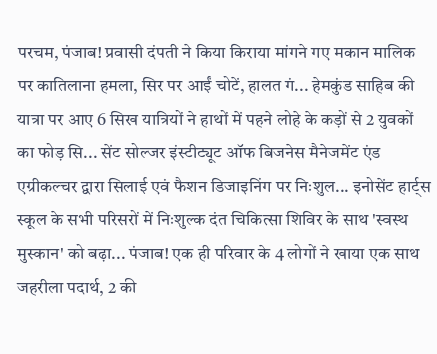परचम, पंजाब! प्रवासी दंपती ने किया किराया मांगने गए मकान मालिक पर कातिलाना हमला, सिर पर आईं चोटें, हालत गं... हेमकुंड साहिब की यात्रा पर आए 6 सिख यात्रियों ने हाथों में पहने लोहे के कड़ों से 2 युवकों का फोड़ सि... सेंट सोल्जर इंस्टीट्यूट ऑफ बिजनेस मैनेजमेंट एंड एग्रीकल्चर द्वारा सिलाई एवं फैशन डिजाइनिंग पर निःशुल... इनोसेंट हार्ट्स स्कूल के सभी परिसरों में निःशुल्क दंत चिकित्सा शिविर के साथ 'स्वस्थ मुस्कान' को बढ़ा... पंजाब! एक ही परिवार के 4 लोगों ने खाया एक साथ जहरीला पदार्थ, 2 की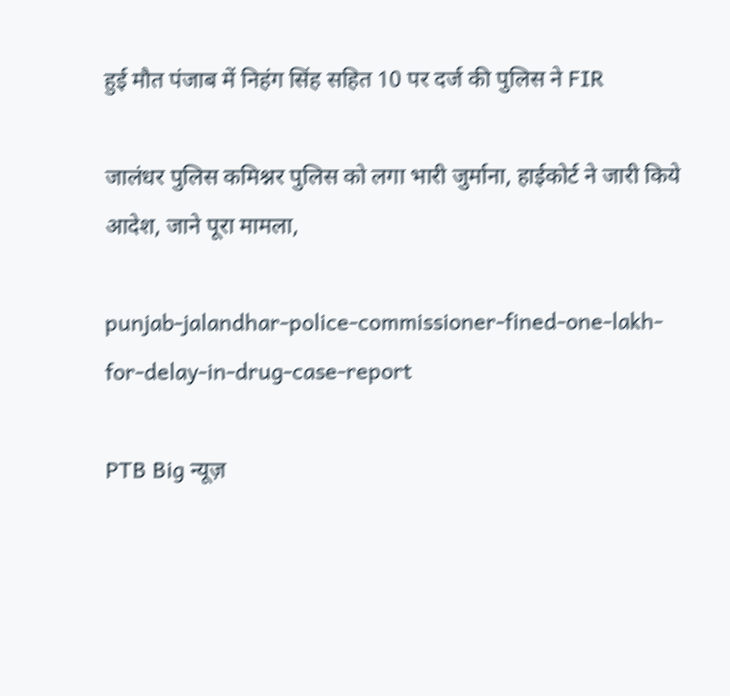हुई मौत पंजाब में निहंग सिंह सहित 10 पर दर्ज की पुलिस ने FIR

जालंधर पुलिस कमिश्नर पुलिस को लगा भारी जुर्माना, हाईकोर्ट ने जारी किये आदेश, जाने पूरा मामला,

punjab-jalandhar-police-commissioner-fined-one-lakh-for-delay-in-drug-case-report

PTB Big न्यूज़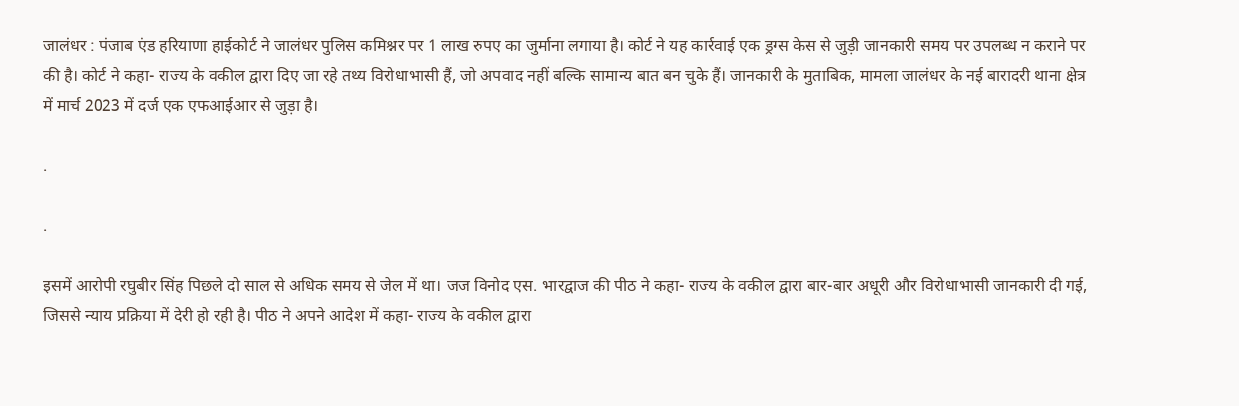जालंधर : पंजाब एंड हरियाणा हाईकोर्ट ने जालंधर पुलिस कमिश्नर पर 1 लाख रुपए का जुर्माना लगाया है। कोर्ट ने यह कार्रवाई एक ड्रग्स केस से जुड़ी जानकारी समय पर उपलब्ध न कराने पर की है। कोर्ट ने कहा- राज्य के वकील द्वारा दिए जा रहे तथ्य विरोधाभासी हैं, जो अपवाद नहीं बल्कि सामान्य बात बन चुके हैं। जानकारी के मुताबिक, मामला जालंधर के नई बारादरी थाना क्षेत्र में मार्च 2023 में दर्ज एक एफआईआर से जुड़ा है।

.

.

इसमें आरोपी रघुबीर सिंह पिछले दो साल से अधिक समय से जेल में था। जज विनोद एस. भारद्वाज की पीठ ने कहा- राज्य के वकील द्वारा बार-बार अधूरी और विरोधाभासी जानकारी दी गई, जिससे न्याय प्रक्रिया में देरी हो रही है। पीठ ने अपने आदेश में कहा- राज्य के वकील द्वारा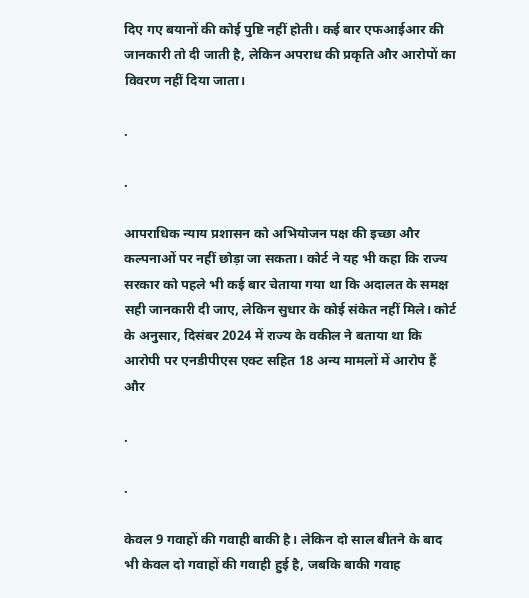दिए गए बयानों की कोई पुष्टि नहीं होती। कई बार एफआईआर की जानकारी तो दी जाती है, लेकिन अपराध की प्रकृति और आरोपों का विवरण नहीं दिया जाता।

.

.

आपराधिक न्याय प्रशासन को अभियोजन पक्ष की इच्छा और कल्पनाओं पर नहीं छोड़ा जा सकता। कोर्ट ने यह भी कहा कि राज्य सरकार को पहले भी कई बार चेताया गया था कि अदालत के समक्ष सही जानकारी दी जाए, लेकिन सुधार के कोई संकेत नहीं मिले। कोर्ट के अनुसार, दिसंबर 2024 में राज्य के वकील ने बताया था कि आरोपी पर एनडीपीएस एक्ट सहित 18 अन्य मामलों में आरोप हैं और

.

.

केवल 9 गवाहों की गवाही बाकी है। लेकिन दो साल बीतने के बाद भी केवल दो गवाहों की गवाही हुई है, जबकि बाकी गवाह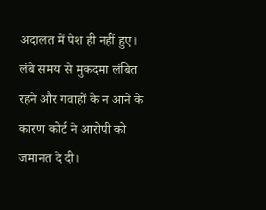अदालत में पेश ही नहीं हुए। लंबे समय से मुकदमा लंबित रहने और गवाहों के न आने के कारण कोर्ट ने आरोपी को जमानत दे दी।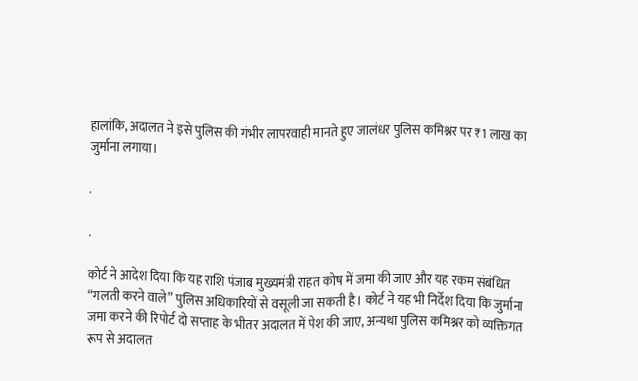हालांकि, अदालत ने इसे पुलिस की गंभीर लापरवाही मानते हुए जालंधर पुलिस कमिश्नर पर ₹1 लाख का जुर्माना लगाया।

.

.

कोर्ट ने आदेश दिया कि यह राशि पंजाब मुख्यमंत्री राहत कोष में जमा की जाए और यह रकम संबंधित “गलती करने वाले” पुलिस अधिकारियों से वसूली जा सकती है। कोर्ट ने यह भी निर्देश दिया कि जुर्माना जमा करने की रिपोर्ट दो सप्ताह के भीतर अदालत में पेश की जाए, अन्यथा पुलिस कमिश्नर को व्यक्तिगत रूप से अदालत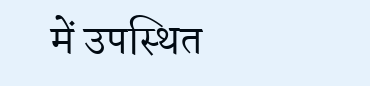में उपस्थित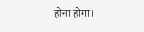होना होगा।